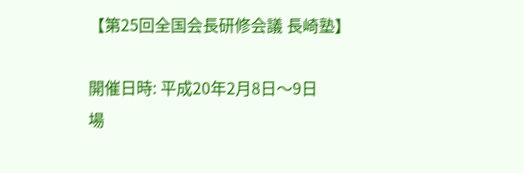【第25回全国会長研修会議 長崎塾】

開催日時: 平成20年2月8日〜9日
場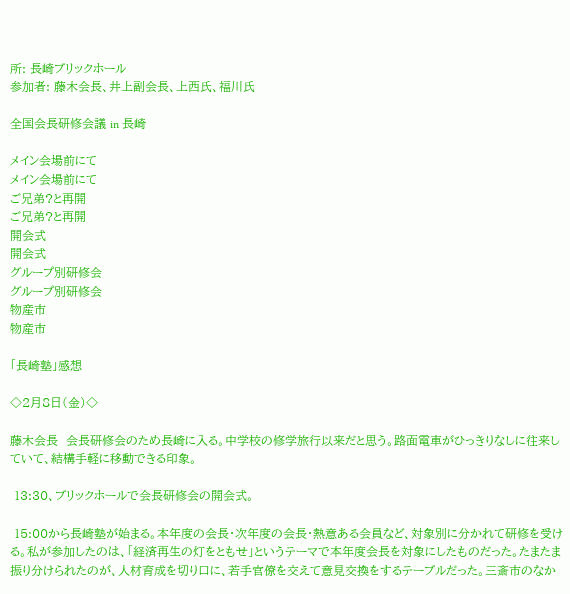所: 長崎ブリックホール
参加者: 藤木会長、井上副会長、上西氏、福川氏

全国会長研修会議 in 長崎

メイン会場前にて
メイン会場前にて
ご兄弟?と再開
ご兄弟?と再開
開会式
開会式
グループ別研修会
グループ別研修会
物産市
物産市

「長崎塾」感想

◇2月8日(金)◇

藤木会長  会長研修会のため長崎に入る。中学校の修学旅行以来だと思う。路面電車がひっきりなしに往来していて、結構手軽に移動できる印象。

 13:30、ブリックホールで会長研修会の開会式。

 15:00から長崎塾が始まる。本年度の会長・次年度の会長・熱意ある会員など、対象別に分かれて研修を受ける。私が参加したのは、「経済再生の灯をともせ」というテーマで本年度会長を対象にしたものだった。たまたま振り分けられたのが、人材育成を切り口に、若手官僚を交えて意見交換をするテーブルだった。三斎市のなか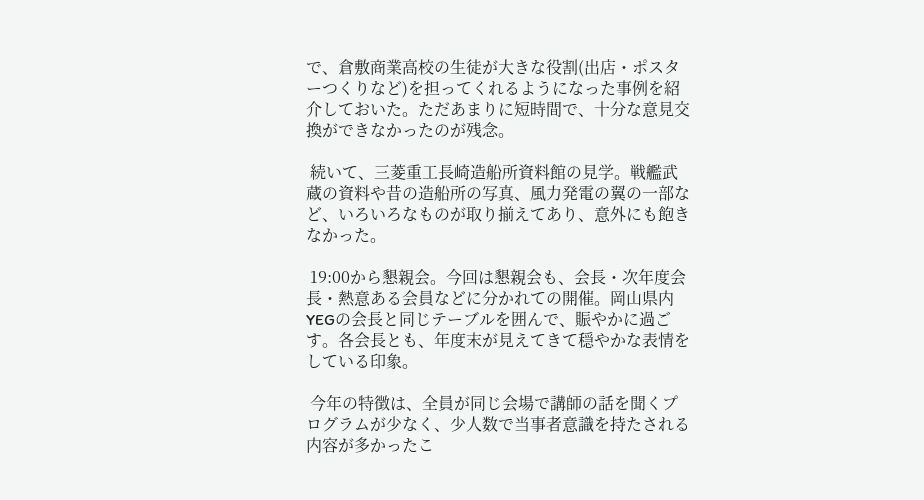で、倉敷商業高校の生徒が大きな役割(出店・ポスターつくりなど)を担ってくれるようになった事例を紹介しておいた。ただあまりに短時間で、十分な意見交換ができなかったのが残念。

 続いて、三菱重工長崎造船所資料館の見学。戦艦武蔵の資料や昔の造船所の写真、風力発電の翼の一部など、いろいろなものが取り揃えてあり、意外にも飽きなかった。

 19:00から懇親会。今回は懇親会も、会長・次年度会長・熱意ある会員などに分かれての開催。岡山県内YEGの会長と同じテーブルを囲んで、賑やかに過ごす。各会長とも、年度末が見えてきて穏やかな表情をしている印象。

 今年の特徴は、全員が同じ会場で講師の話を聞くプログラムが少なく、少人数で当事者意識を持たされる内容が多かったこ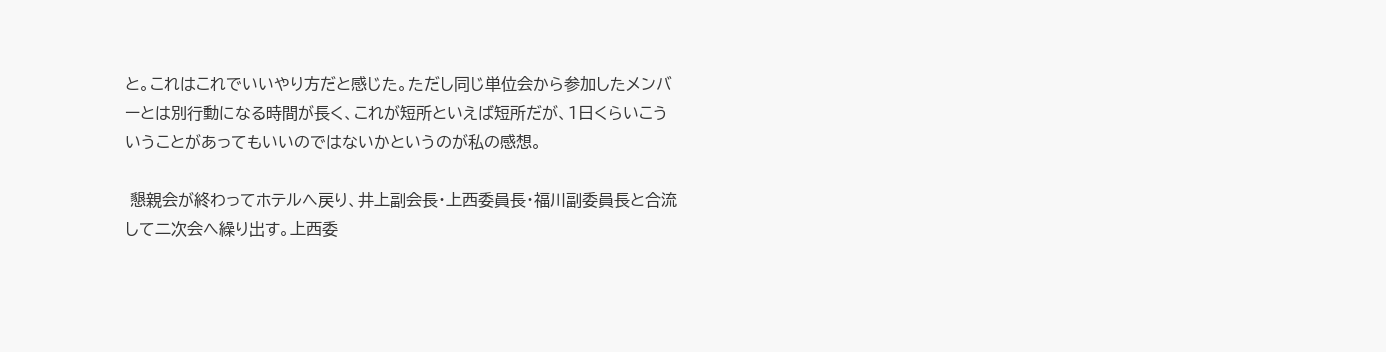と。これはこれでいいやり方だと感じた。ただし同じ単位会から参加したメンバーとは別行動になる時間が長く、これが短所といえば短所だが、1日くらいこういうことがあってもいいのではないかというのが私の感想。

 懇親会が終わってホテルへ戻り、井上副会長・上西委員長・福川副委員長と合流して二次会へ繰り出す。上西委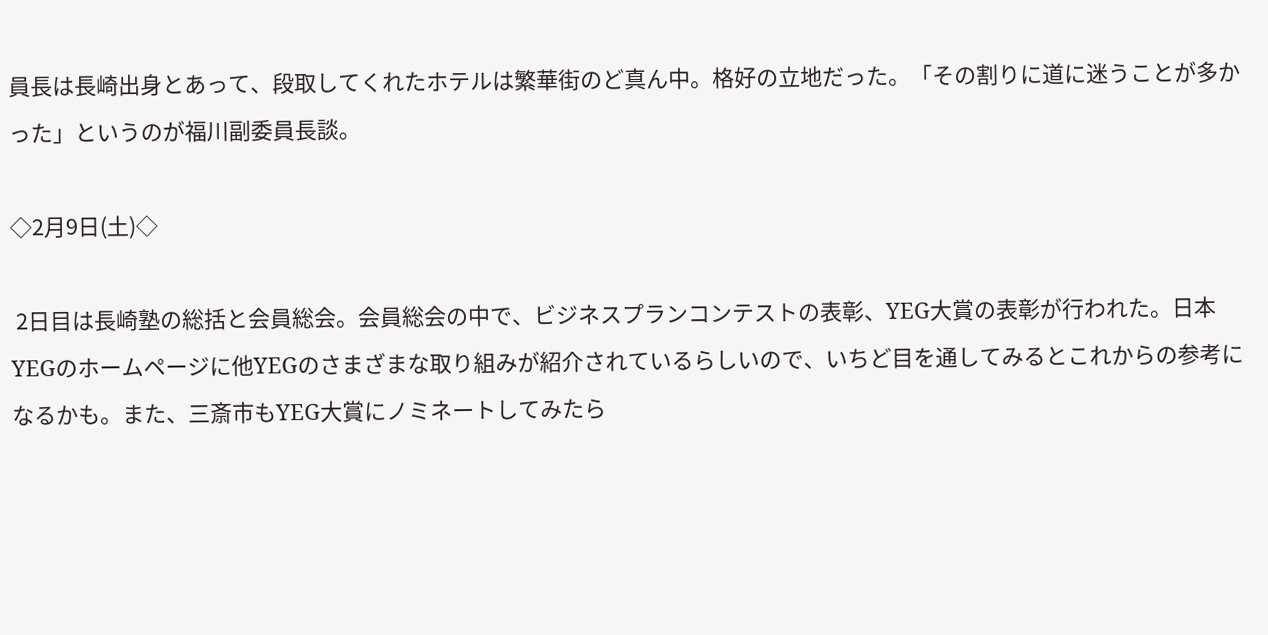員長は長崎出身とあって、段取してくれたホテルは繁華街のど真ん中。格好の立地だった。「その割りに道に迷うことが多かった」というのが福川副委員長談。

◇2月9日(土)◇

 2日目は長崎塾の総括と会員総会。会員総会の中で、ビジネスプランコンテストの表彰、YEG大賞の表彰が行われた。日本YEGのホームページに他YEGのさまざまな取り組みが紹介されているらしいので、いちど目を通してみるとこれからの参考になるかも。また、三斎市もYEG大賞にノミネートしてみたら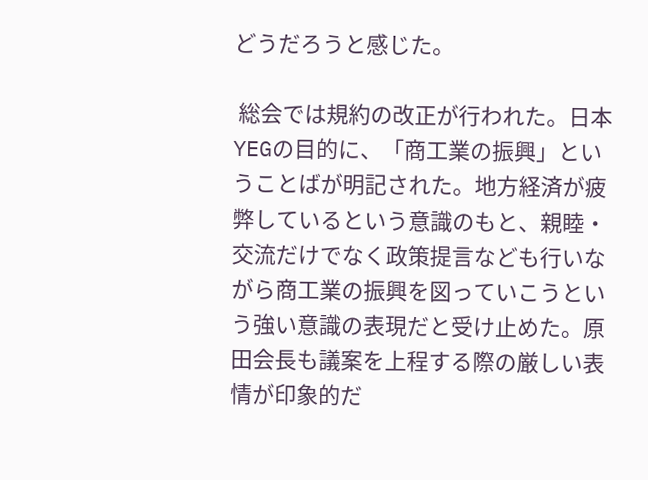どうだろうと感じた。

 総会では規約の改正が行われた。日本YEGの目的に、「商工業の振興」ということばが明記された。地方経済が疲弊しているという意識のもと、親睦・交流だけでなく政策提言なども行いながら商工業の振興を図っていこうという強い意識の表現だと受け止めた。原田会長も議案を上程する際の厳しい表情が印象的だ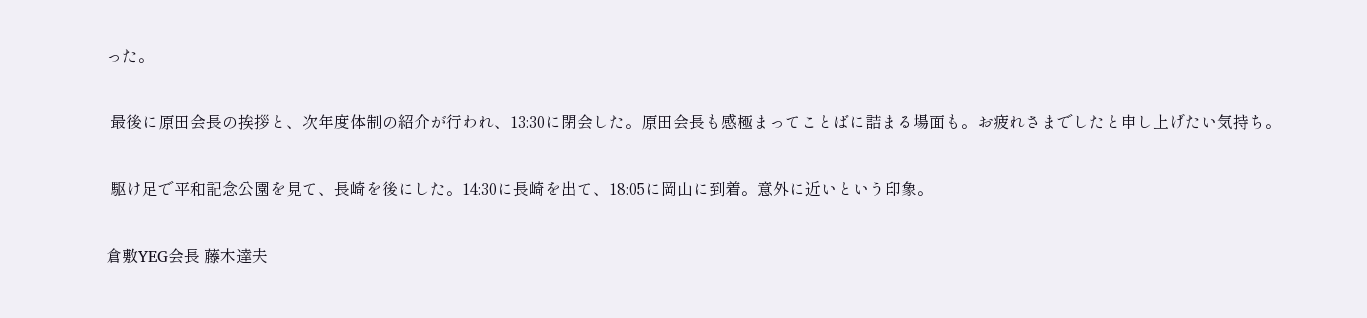った。

 最後に原田会長の挨拶と、次年度体制の紹介が行われ、13:30に閉会した。原田会長も感極まってことばに詰まる場面も。お疲れさまでしたと申し上げたい気持ち。

 駆け足で平和記念公園を見て、長崎を後にした。14:30に長崎を出て、18:05に岡山に到着。意外に近いという印象。

倉敷YEG会長 藤木達夫